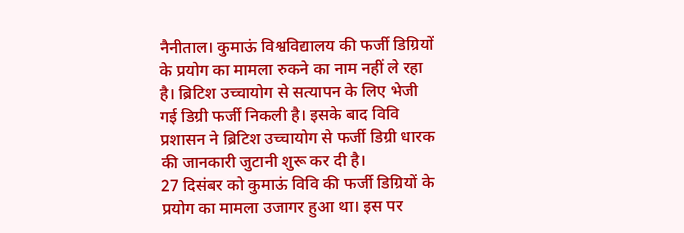नैनीताल। कुमाऊं विश्वविद्यालय की फर्जी डिग्रियों के प्रयोग का मामला रुकने का नाम नहीं ले रहा है। ब्रिटिश उच्चायोग से सत्यापन के लिए भेजी गई डिग्री फर्जी निकली है। इसके बाद विवि प्रशासन ने ब्रिटिश उच्चायोग से फर्जी डिग्री धारक की जानकारी जुटानी शुरू कर दी है।
27 दिसंबर को कुमाऊं विवि की फर्जी डिग्रियों के प्रयोग का मामला उजागर हुआ था। इस पर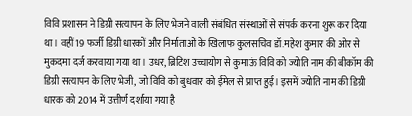विवि प्रशासन ने डिग्री सत्यापन के लिए भेजने वाली संबंधित संस्थाओं से संपर्क करना शुरू कर दिया था। वहीं 19 फर्जी डिग्री धारकों और निर्माताओं के खिलाफ कुलसचिव डॉ.महेश कुमार की ओर से मुकदमा दर्ज करवाया गया था। उधर, ब्रिटिश उच्चायोग से कुमाऊं विवि को ज्योति नाम की बीकॉम की डिग्री सत्यापन के लिए भेजी, जो विवि को बुधवार को ईमेल से प्राप्त हुई। इसमें ज्योति नाम की डिग्री धारक को 2014 में उत्तीर्ण दर्शाया गया है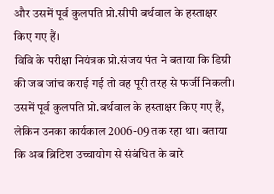और उसमें पूर्व कुलपति प्रो.सीपी बर्थवाल के हस्ताक्षर किए गए हैं।
विवि के परीक्षा नियंत्रक प्रो.संजय पंत ने बताया कि डिग्री की जब जांच कराई गई तो वह पूरी तरह से फर्जी निकली। उसमें पूर्व कुलपति प्रो.बर्थवाल के हस्ताक्षर किए गए हैं, लेकिन उनका कार्यकाल 2006-09 तक रहा था। बताया कि अब ब्रिटिश उच्चायोग से संबंधित के बारे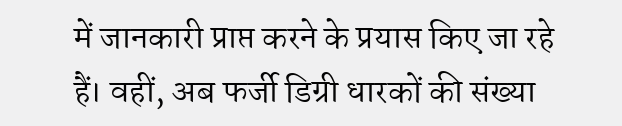में जानकारी प्राप्त करने के प्रयास किए जा रहे हैं। वहीं, अब फर्जी डिग्री धारकों की संख्या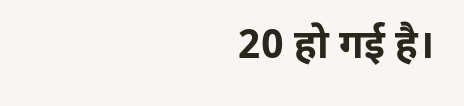20 हो गई है।